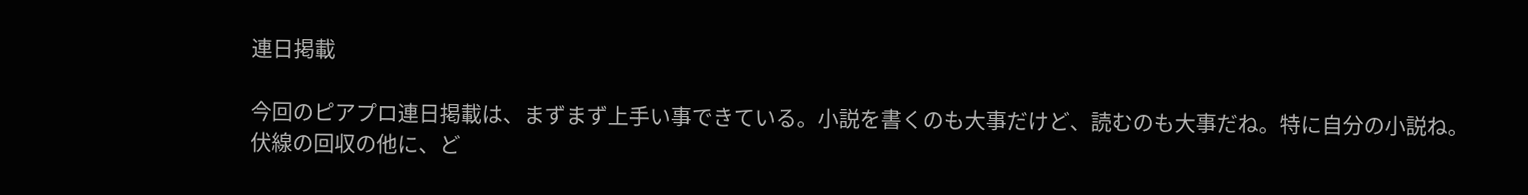連日掲載

今回のピアプロ連日掲載は、まずまず上手い事できている。小説を書くのも大事だけど、読むのも大事だね。特に自分の小説ね。
伏線の回収の他に、ど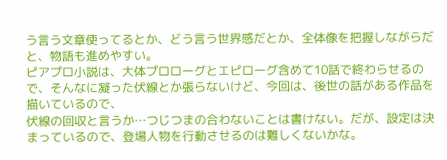う言う文章使ってるとか、どう言う世界感だとか、全体像を把握しながらだと、物語も進めやすい。
ピアプロ小説は、大体プロローグとエピローグ含めて10話で終わらせるので、そんなに凝った伏線とか張らないけど、今回は、後世の話がある作品を描いているので、
伏線の回収と言うか…つじつまの合わないことは書けない。だが、設定は決まっているので、登場人物を行動させるのは難しくないかな。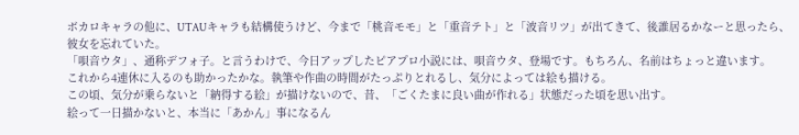ボカロキャラの他に、UTAUキャラも結構使うけど、今まで「桃音モモ」と「重音テト」と「波音リツ」が出てきて、後誰居るかなーと思ったら、彼女を忘れていた。
「唄音ウタ」、通称デフォ子。と言うわけで、今日アップしたピアプロ小説には、唄音ウタ、登場です。もちろん、名前はちょっと違います。
これから4連休に入るのも助かったかな。執筆や作曲の時間がたっぷりとれるし、気分によっては絵も描ける。
この頃、気分が乗らないと「納得する絵」が描けないので、昔、「ごくたまに良い曲が作れる」状態だった頃を思い出す。
絵って一日描かないと、本当に「あかん」事になるん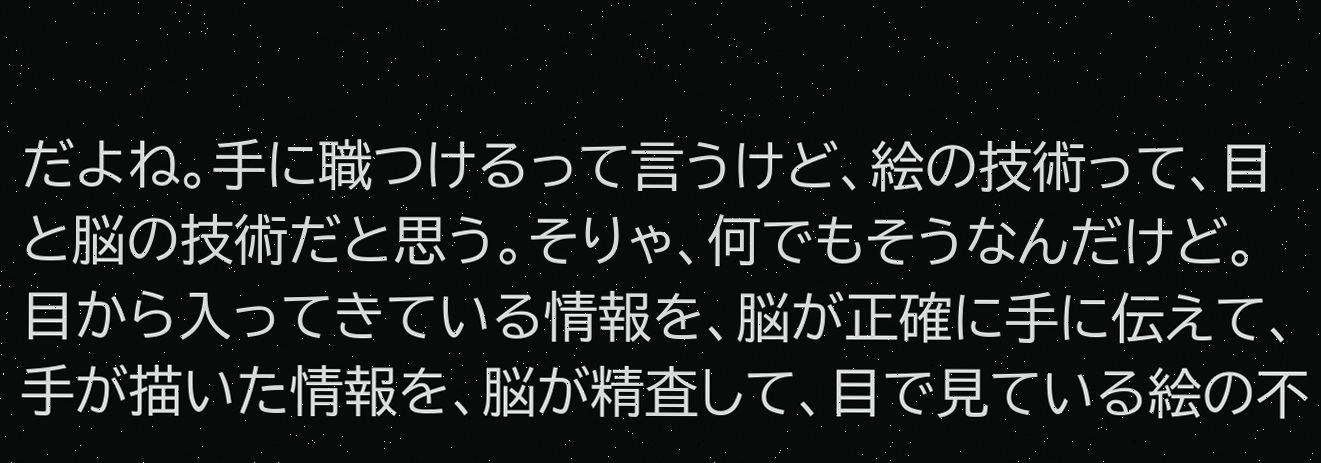だよね。手に職つけるって言うけど、絵の技術って、目と脳の技術だと思う。そりゃ、何でもそうなんだけど。
目から入ってきている情報を、脳が正確に手に伝えて、手が描いた情報を、脳が精査して、目で見ている絵の不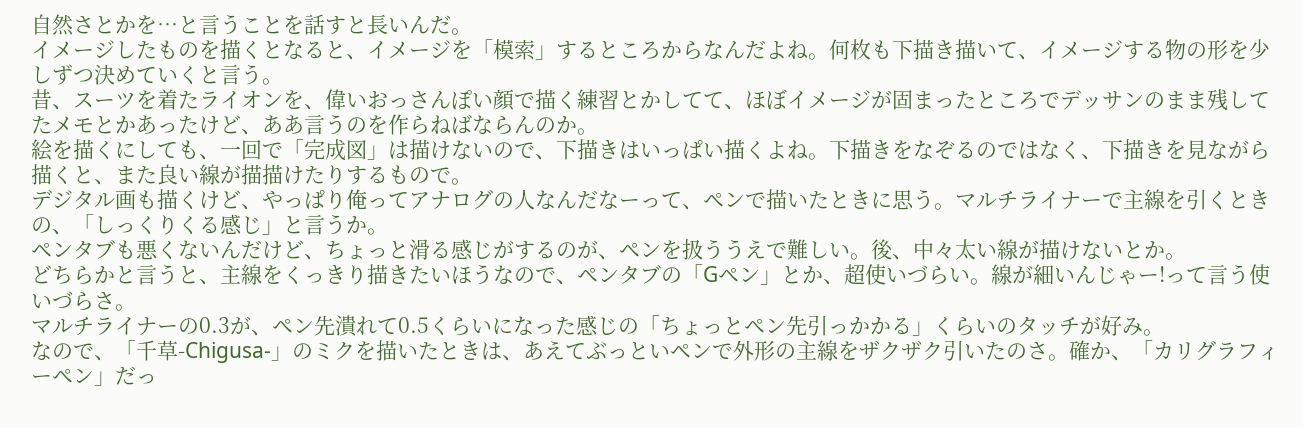自然さとかを…と言うことを話すと長いんだ。
イメージしたものを描くとなると、イメージを「模索」するところからなんだよね。何枚も下描き描いて、イメージする物の形を少しずつ決めていくと言う。
昔、スーツを着たライオンを、偉いおっさんぽい顔で描く練習とかしてて、ほぼイメージが固まったところでデッサンのまま残してたメモとかあったけど、ああ言うのを作らねばならんのか。
絵を描くにしても、一回で「完成図」は描けないので、下描きはいっぱい描くよね。下描きをなぞるのではなく、下描きを見ながら描くと、また良い線が描描けたりするもので。
デジタル画も描くけど、やっぱり俺ってアナログの人なんだなーって、ペンで描いたときに思う。マルチライナーで主線を引くときの、「しっくりくる感じ」と言うか。
ペンタブも悪くないんだけど、ちょっと滑る感じがするのが、ペンを扱ううえで難しい。後、中々太い線が描けないとか。
どちらかと言うと、主線をくっきり描きたいほうなので、ペンタブの「Gペン」とか、超使いづらい。線が細いんじゃー!って言う使いづらさ。
マルチライナーの0.3が、ペン先潰れて0.5くらいになった感じの「ちょっとペン先引っかかる」くらいのタッチが好み。
なので、「千草-Chigusa-」のミクを描いたときは、あえてぶっといペンで外形の主線をザクザク引いたのさ。確か、「カリグラフィーペン」だっ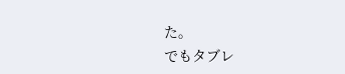た。
でもタブレ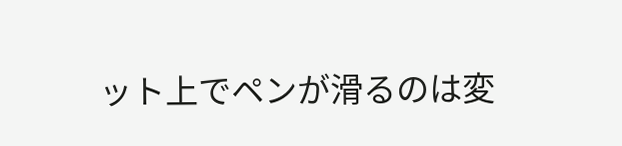ット上でペンが滑るのは変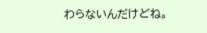わらないんだけどね。